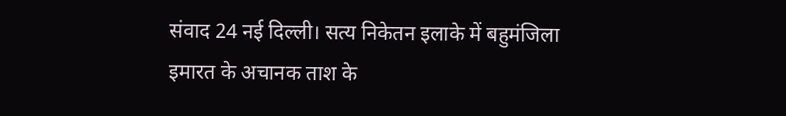संवाद 24 नई दिल्ली। सत्य निकेतन इलाके में बहुमंजिला इमारत के अचानक ताश के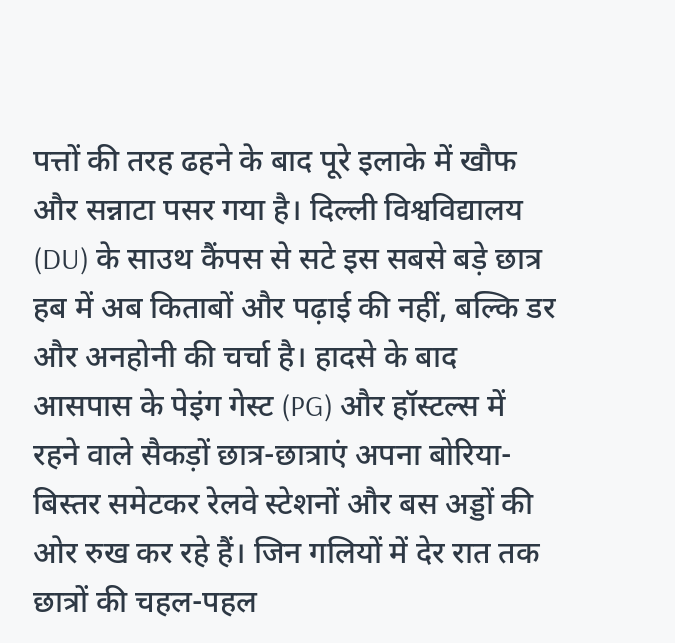पत्तों की तरह ढहने के बाद पूरे इलाके में खौफ और सन्नाटा पसर गया है। दिल्ली विश्वविद्यालय (DU) के साउथ कैंपस से सटे इस सबसे बड़े छात्र हब में अब किताबों और पढ़ाई की नहीं, बल्कि डर और अनहोनी की चर्चा है। हादसे के बाद आसपास के पेइंग गेस्ट (PG) और हॉस्टल्स में रहने वाले सैकड़ों छात्र-छात्राएं अपना बोरिया-बिस्तर समेटकर रेलवे स्टेशनों और बस अड्डों की ओर रुख कर रहे हैं। जिन गलियों में देर रात तक छात्रों की चहल-पहल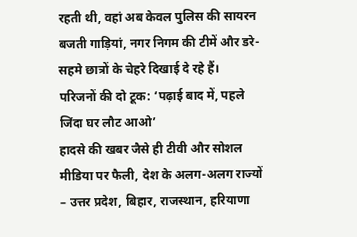रहती थी, वहां अब केवल पुलिस की सायरन बजती गाड़ियां, नगर निगम की टीमें और डरे-सहमे छात्रों के चेहरे दिखाई दे रहे हैं।
परिजनों की दो टूक: ‘पढ़ाई बाद में, पहले जिंदा घर लौट आओ’
हादसे की खबर जैसे ही टीवी और सोशल मीडिया पर फैली, देश के अलग-अलग राज्यों – उत्तर प्रदेश, बिहार, राजस्थान, हरियाणा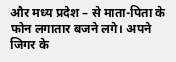और मध्य प्रदेश – से माता-पिता के फोन लगातार बजने लगे। अपने जिगर के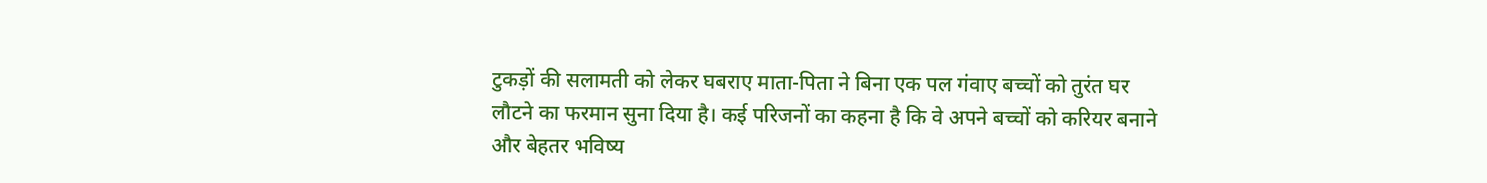टुकड़ों की सलामती को लेकर घबराए माता-पिता ने बिना एक पल गंवाए बच्चों को तुरंत घर लौटने का फरमान सुना दिया है। कई परिजनों का कहना है कि वे अपने बच्चों को करियर बनाने और बेहतर भविष्य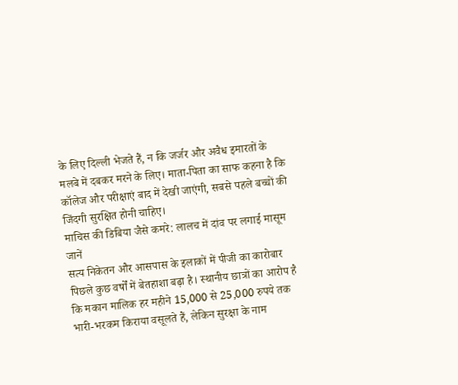के लिए दिल्ली भेजते हैं, न कि जर्जर और अवैध इमारतों के मलबे में दबकर मरने के लिए। माता-पिता का साफ कहना है कि कॉलेज और परीक्षाएं बाद में देखी जाएंगी, सबसे पहले बच्चों की जिंदगी सुरक्षित होनी चाहिए।
माचिस की डिबिया जैसे कमरे: लालच में दांव पर लगाई मासूम जानें
सत्य निकेतन और आसपास के इलाकों में पीजी का कारोबार पिछले कुछ वर्षों में बेतहाशा बढ़ा है। स्थानीय छात्रों का आरोप है कि मकान मालिक हर महीने 15,000 से 25,000 रुपये तक भारी-भरकम किराया वसूलते हैं, लेकिन सुरक्षा के नाम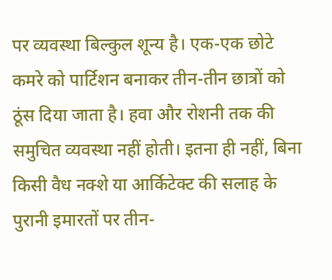पर व्यवस्था बिल्कुल शून्य है। एक-एक छोटे कमरे को पार्टिशन बनाकर तीन-तीन छात्रों को ठूंस दिया जाता है। हवा और रोशनी तक की समुचित व्यवस्था नहीं होती। इतना ही नहीं, बिना किसी वैध नक्शे या आर्किटेक्ट की सलाह के पुरानी इमारतों पर तीन-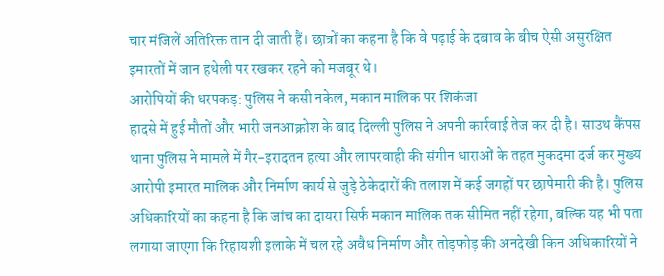चार मंजिलें अतिरिक्त तान दी जाती हैं। छात्रों का कहना है कि वे पढ़ाई के दबाव के बीच ऐसी असुरक्षित इमारतों में जान हथेली पर रखकर रहने को मजबूर थे।
आरोपियों की धरपकड़: पुलिस ने कसी नकेल, मकान मालिक पर शिकंजा
हादसे में हुई मौतों और भारी जनआक्रोश के बाद दिल्ली पुलिस ने अपनी कार्रवाई तेज कर दी है। साउथ कैंपस थाना पुलिस ने मामले में गैर-इरादतन हत्या और लापरवाही की संगीन धाराओं के तहत मुकदमा दर्ज कर मुख्य आरोपी इमारत मालिक और निर्माण कार्य से जुड़े ठेकेदारों की तलाश में कई जगहों पर छापेमारी की है। पुलिस अधिकारियों का कहना है कि जांच का दायरा सिर्फ मकान मालिक तक सीमित नहीं रहेगा, बल्कि यह भी पता लगाया जाएगा कि रिहायशी इलाके में चल रहे अवैध निर्माण और तोड़फोड़ की अनदेखी किन अधिकारियों ने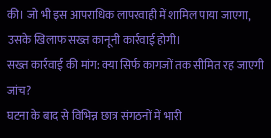की। जो भी इस आपराधिक लापरवाही में शामिल पाया जाएगा, उसके खिलाफ सख्त कानूनी कार्रवाई होगी।
सख्त कार्रवाई की मांग: क्या सिर्फ कागजों तक सीमित रह जाएगी जांच?
घटना के बाद से विभिन्न छात्र संगठनों में भारी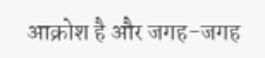आक्रोश है और जगह-जगह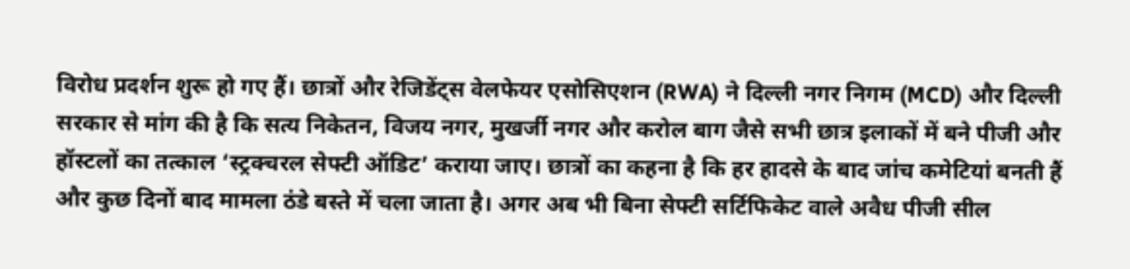विरोध प्रदर्शन शुरू हो गए हैं। छात्रों और रेजिडेंट्स वेलफेयर एसोसिएशन (RWA) ने दिल्ली नगर निगम (MCD) और दिल्ली सरकार से मांग की है कि सत्य निकेतन, विजय नगर, मुखर्जी नगर और करोल बाग जैसे सभी छात्र इलाकों में बने पीजी और हॉस्टलों का तत्काल ‘स्ट्रक्चरल सेफ्टी ऑडिट’ कराया जाए। छात्रों का कहना है कि हर हादसे के बाद जांच कमेटियां बनती हैं और कुछ दिनों बाद मामला ठंडे बस्ते में चला जाता है। अगर अब भी बिना सेफ्टी सर्टिफिकेट वाले अवैध पीजी सील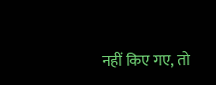नहीं किए गए, तो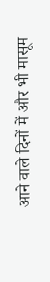आने वाले दिनों में और भी मासूम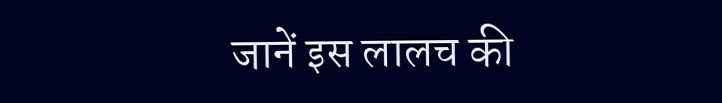जानें इस लालच की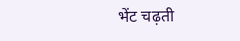भेंट चढ़ती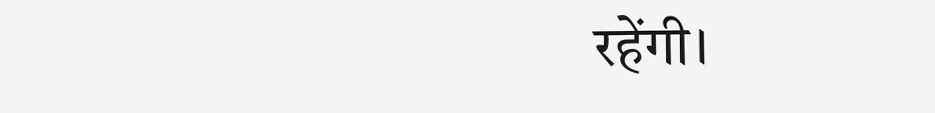रहेंगी।